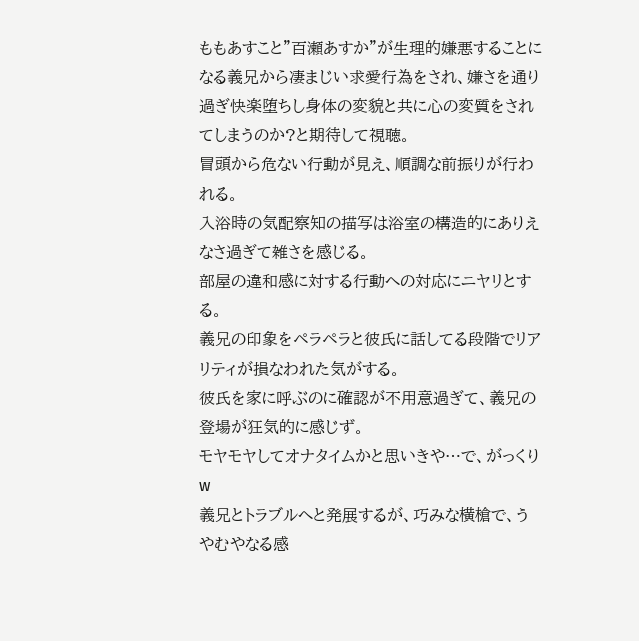ももあすこと”百瀬あすか”が生理的嫌悪することになる義兄から凄まじい求愛行為をされ、嫌さを通り過ぎ快楽堕ちし身体の変貌と共に心の変質をされてしまうのか?と期待して視聴。
冒頭から危ない行動が見え、順調な前振りが行われる。
入浴時の気配察知の描写は浴室の構造的にありえなさ過ぎて雑さを感じる。
部屋の違和感に対する行動への対応にニヤリとする。
義兄の印象をペラペラと彼氏に話してる段階でリアリティが損なわれた気がする。
彼氏を家に呼ぶのに確認が不用意過ぎて、義兄の登場が狂気的に感じず。
モヤモヤしてオナタイムかと思いきや…で、がっくりw
義兄とトラブルへと発展するが、巧みな横槍で、うやむやなる感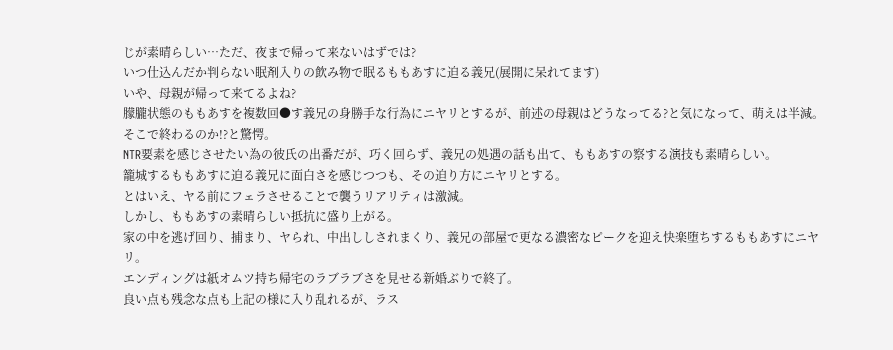じが素晴らしい…ただ、夜まで帰って来ないはずでは?
いつ仕込んだか判らない眠剤入りの飲み物で眠るももあすに迫る義兄(展開に呆れてます)
いや、母親が帰って来てるよね?
朦朧状態のももあすを複数回●す義兄の身勝手な行為にニヤリとするが、前述の母親はどうなってる?と気になって、萌えは半減。
そこで終わるのか!?と驚愕。
NTR要素を感じさせたい為の彼氏の出番だが、巧く回らず、義兄の処遇の話も出て、ももあすの察する演技も素晴らしい。
籠城するももあすに迫る義兄に面白さを感じつつも、その迫り方にニヤリとする。
とはいえ、ヤる前にフェラさせることで襲うリアリティは激減。
しかし、ももあすの素晴らしい抵抗に盛り上がる。
家の中を逃げ回り、捕まり、ヤられ、中出ししされまくり、義兄の部屋で更なる濃密なピークを迎え快楽堕ちするももあすにニヤリ。
エンディングは紙オムツ持ち帰宅のラブラブさを見せる新婚ぶりで終了。
良い点も残念な点も上記の様に入り乱れるが、ラス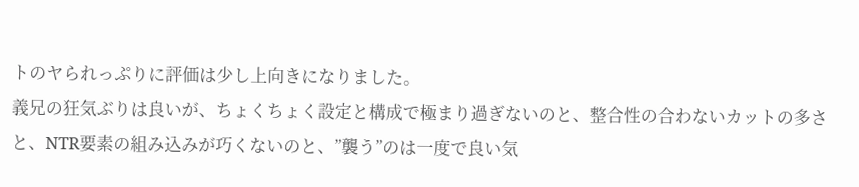トのヤられっぷりに評価は少し上向きになりました。
義兄の狂気ぶりは良いが、ちょくちょく設定と構成で極まり過ぎないのと、整合性の合わないカットの多さと、NTR要素の組み込みが巧くないのと、”襲う”のは一度で良い気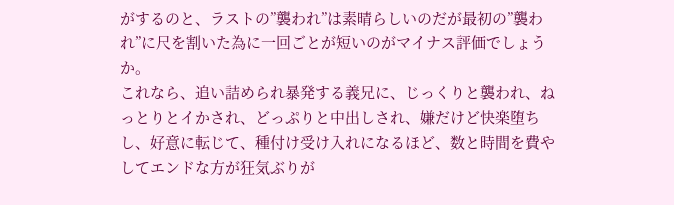がするのと、ラストの”襲われ”は素晴らしいのだが最初の”襲われ”に尺を割いた為に一回ごとが短いのがマイナス評価でしょうか。
これなら、追い詰められ暴発する義兄に、じっくりと襲われ、ねっとりとイかされ、どっぷりと中出しされ、嫌だけど快楽堕ちし、好意に転じて、種付け受け入れになるほど、数と時間を費やしてエンドな方が狂気ぶりが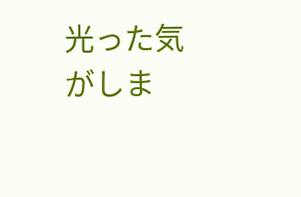光った気がしま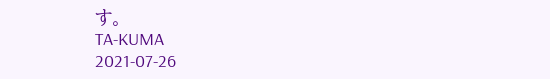す。
TA-KUMA
2021-07-26